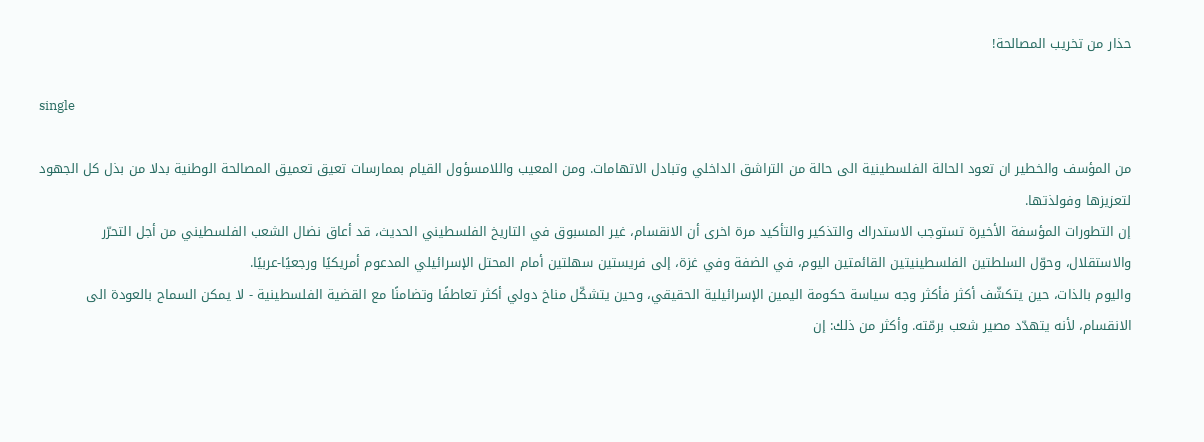حذار من تخريب المصالحة!

single

من المؤسف والخطير ان تعود الحالة الفلسطينية الى حالة من التراشق الداخلي وتبادل الاتهامات. ومن المعيب واللامسؤول القيام بممارسات تعيق تعميق المصالحة الوطنية بدلا من بذل كل الجهود لتعزيزها وفولذتها.
إن التطورات المؤسفة الأخيرة تستوجب الاستدراك والتذكير والتأكيد مرة اخرى أن الانقسام، غير المسبوق في التاريخ الفلسطيني الحديث، قد أعاق نضال الشعب الفلسطيني من أجل التحرّر والاستقلال، وحوّل السلطتين الفلسطينيتين القائمتين اليوم، في الضفة وفي غزة، إلى فريستين سهلتين أمام المحتل الإسرائيلي المدعوم أمريكيًا ورجعيًا-عربيًا.
واليوم بالذات، حين يتكشّف أكثر فأكثر وجه سياسة حكومة اليمين الإسرائيلية الحقيقي، وحين يتشكّل مناخ دولي أكثر تعاطفًا وتضامنًا مع القضية الفلسطينية - لا يمكن السماح بالعودة الى الانقسام، لأنه يتهدّد مصير شعب برمّته. وأكثر من ذلك: إن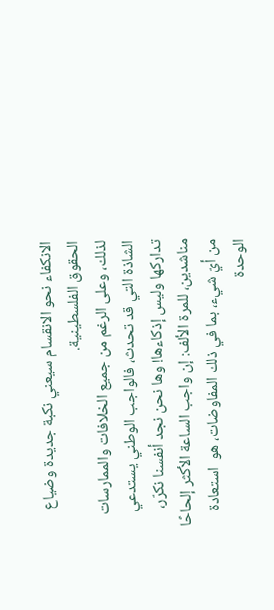الانكفاء نحو الانقسام سيعني نكبة جديدة وضياع الحقوق الفلسطينية.
لذلك، وعلى الرغم من جميع الخلافات والممارسات الشاذة التي قد تحدث، فالواجب الوطني يستدعي تداركها وليس إذكاءها! وها نحن نجد أنفسنا نكرّر، مناشدين، للمرة الألف: إن واجب الساعة الأكثر إلحاحًا من أيّ شيء، بما في ذلك المفاوضات، هو  استعادة الوحدة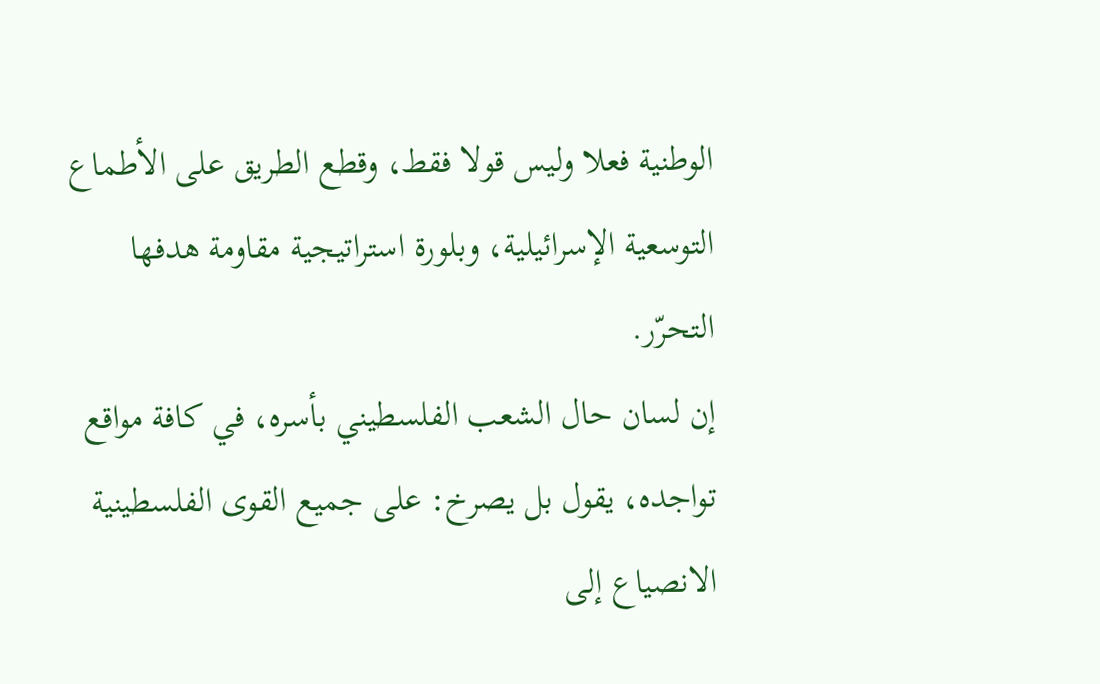الوطنية فعلا وليس قولا فقط، وقطع الطريق على الأطماع التوسعية الإسرائيلية، وبلورة استراتيجية مقاومة هدفها التحرّر.
إن لسان حال الشعب الفلسطيني بأسره، في كافة مواقع تواجده، يقول بل يصرخ: على جميع القوى الفلسطينية الانصياع إلى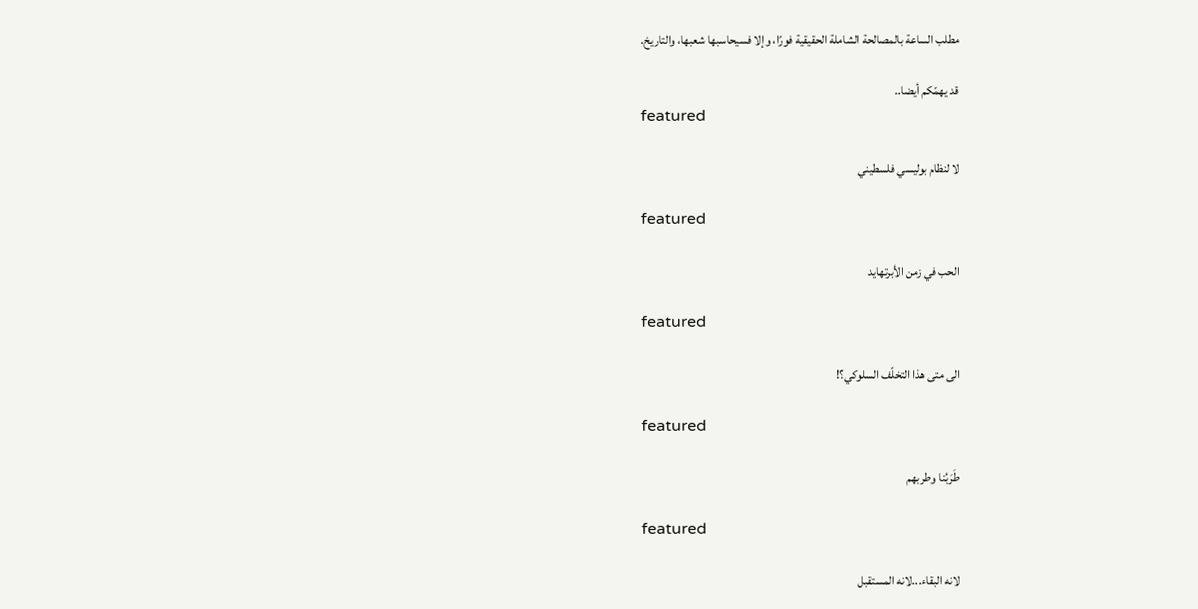مطلب الساعة بالمصالحة الشاملة الحقيقية فورًا، وإلا فسيحاسبها شعبها، والتاريخ.

قد يهمّكم أيضا..
featured

لا لنظام بوليسي فلسطيني

featured

الحب في زمن الأبرتهايد

featured

الى متى هذا التخلّف السلوكي؟!

featured

طَرَبُنا وطربهم

featured

لانه البقاء...لانه المستقبل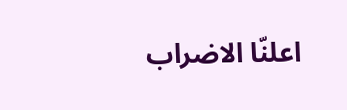اعلنّا الاضراب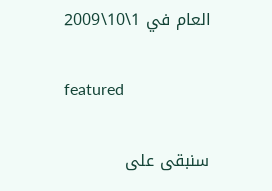العام في 1\10\2009

featured

سنبقى على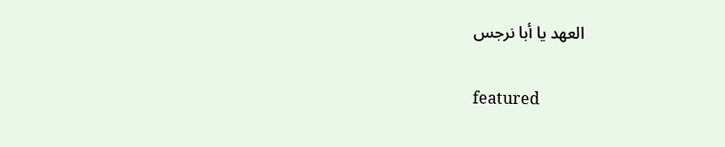العهد يا أبا نرجس

featured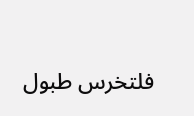فلتخرس طبول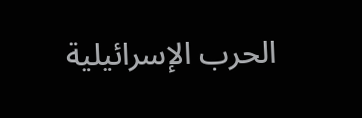الحرب الإسرائيلية